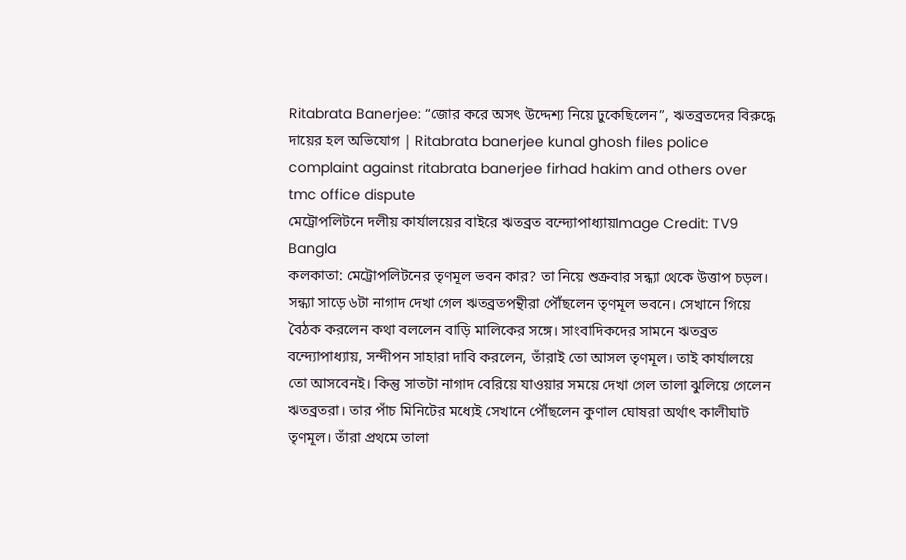Ritabrata Banerjee: “জোর করে অসৎ উদ্দেশ্য নিয়ে ঢুকেছিলেন”, ঋতব্রতদের বিরুদ্ধে দায়ের হল অভিযোগ | Ritabrata banerjee kunal ghosh files police complaint against ritabrata banerjee firhad hakim and others over tmc office dispute
মেট্রোপলিটনে দলীয় কার্যালয়ের বাইরে ঋতব্রত বন্দ্যোপাধ্যায়Image Credit: TV9 Bangla
কলকাতা: মেট্রোপলিটনের তৃণমূল ভবন কার? তা নিয়ে শুক্রবার সন্ধ্যা থেকে উত্তাপ চড়ল। সন্ধ্যা সাড়ে ৬টা নাগাদ দেখা গেল ঋতব্রতপন্থীরা পৌঁছলেন তৃণমূল ভবনে। সেখানে গিয়ে বৈঠক করলেন কথা বললেন বাড়ি মালিকের সঙ্গে। সাংবাদিকদের সামনে ঋতব্রত বন্দ্যোপাধ্যায়, সন্দীপন সাহারা দাবি করলেন, তাঁরাই তো আসল তৃণমূল। তাই কার্যালয়ে তো আসবেনই। কিন্তু সাতটা নাগাদ বেরিয়ে যাওয়ার সময়ে দেখা গেল তালা ঝুলিয়ে গেলেন ঋতব্রতরা। তার পাঁচ মিনিটের মধ্যেই সেখানে পৌঁছলেন কুণাল ঘোষরা অর্থাৎ কালীঘাট তৃণমূল। তাঁরা প্রথমে তালা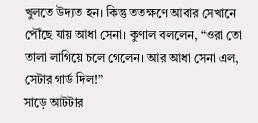খুলতে উদ্যত হন। কিন্তু ততক্ষণে আবার সেখানে পৌঁছে যায় আধা সেনা। কুণাল বললেন, “ওরা তো তালা লাগিয়ে চলে গেলেন। আর আধা সেনা এল, সেটার গার্ড দিল!”
সাড়ে আটটার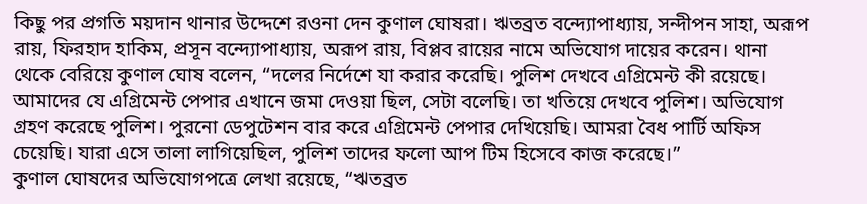কিছু পর প্রগতি ময়দান থানার উদ্দেশে রওনা দেন কুণাল ঘোষরা। ঋতব্রত বন্দ্যোপাধ্যায়, সন্দীপন সাহা, অরূপ রায়, ফিরহাদ হাকিম, প্রসূন বন্দ্যোপাধ্যায়, অরূপ রায়, বিপ্লব রায়ের নামে অভিযোগ দায়ের করেন। থানা থেকে বেরিয়ে কুণাল ঘোষ বলেন, “দলের নির্দেশে যা করার করেছি। পুলিশ দেখবে এগ্রিমেন্ট কী রয়েছে। আমাদের যে এগ্রিমেন্ট পেপার এখানে জমা দেওয়া ছিল, সেটা বলেছি। তা খতিয়ে দেখবে পুলিশ। অভিযোগ গ্রহণ করেছে পুলিশ। পুরনো ডেপুটেশন বার করে এগ্রিমেন্ট পেপার দেখিয়েছি। আমরা বৈধ পার্টি অফিস চেয়েছি। যারা এসে তালা লাগিয়েছিল, পুলিশ তাদের ফলো আপ টিম হিসেবে কাজ করেছে।”
কুণাল ঘোষদের অভিযোগপত্রে লেখা রয়েছে, “ঋতব্রত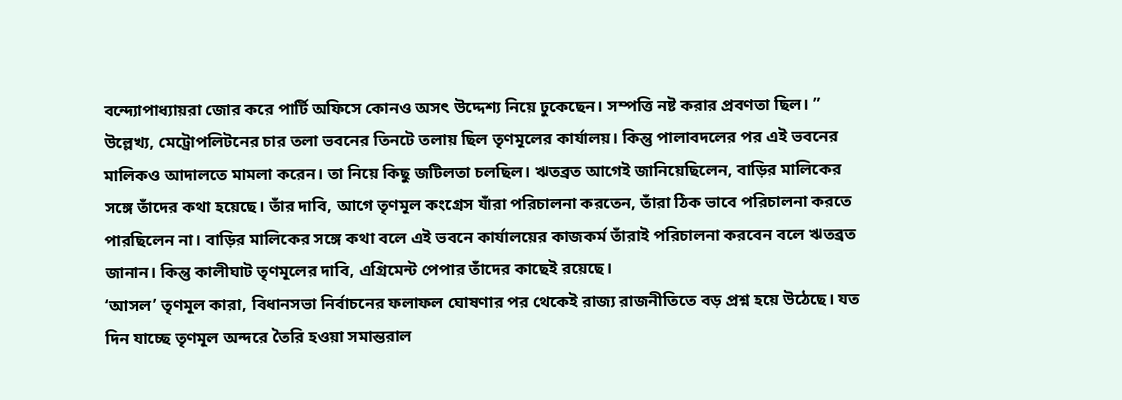বন্দ্যোপাধ্যায়রা জোর করে পার্টি অফিসে কোনও অসৎ উদ্দেশ্য নিয়ে ঢুকেছেন। সম্পত্তি নষ্ট করার প্রবণতা ছিল। ”
উল্লেখ্য, মেট্রোপলিটনের চার তলা ভবনের তিনটে তলায় ছিল তৃণমূলের কার্যালয়। কিন্তু পালাবদলের পর এই ভবনের মালিকও আদালতে মামলা করেন। তা নিয়ে কিছু জটিলতা চলছিল। ঋতব্রত আগেই জানিয়েছিলেন, বাড়ির মালিকের সঙ্গে তাঁদের কথা হয়েছে। তাঁর দাবি, আগে তৃণমূল কংগ্রেস যাঁরা পরিচালনা করতেন, তাঁরা ঠিক ভাবে পরিচালনা করতে পারছিলেন না। বাড়ির মালিকের সঙ্গে কথা বলে এই ভবনে কার্যালয়ের কাজকর্ম তাঁরাই পরিচালনা করবেন বলে ঋতব্রত জানান। কিন্তু কালীঘাট তৃণমূলের দাবি, এগ্রিমেন্ট পেপার তাঁদের কাছেই রয়েছে।
‘আসল’ তৃণমূল কারা, বিধানসভা নির্বাচনের ফলাফল ঘোষণার পর থেকেই রাজ্য রাজনীতিতে বড় প্রশ্ন হয়ে উঠেছে। যত দিন যাচ্ছে তৃণমূল অন্দরে তৈরি হওয়া সমান্তরাল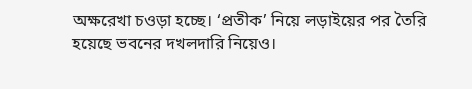অক্ষরেখা চওড়া হচ্ছে। ‘প্রতীক’ নিয়ে লড়াইয়ের পর তৈরি হয়েছে ভবনের দখলদারি নিয়েও।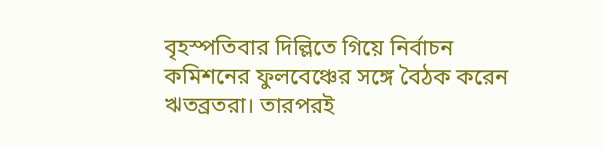বৃহস্পতিবার দিল্লিতে গিয়ে নির্বাচন কমিশনের ফুলবেঞ্চের সঙ্গে বৈঠক করেন ঋতব্রতরা। তারপরই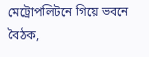মেট্রোপলিটনে গিয়ে ভবনে বৈঠক,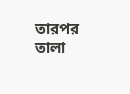তারপর তালা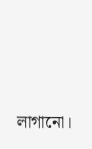লাগানো।